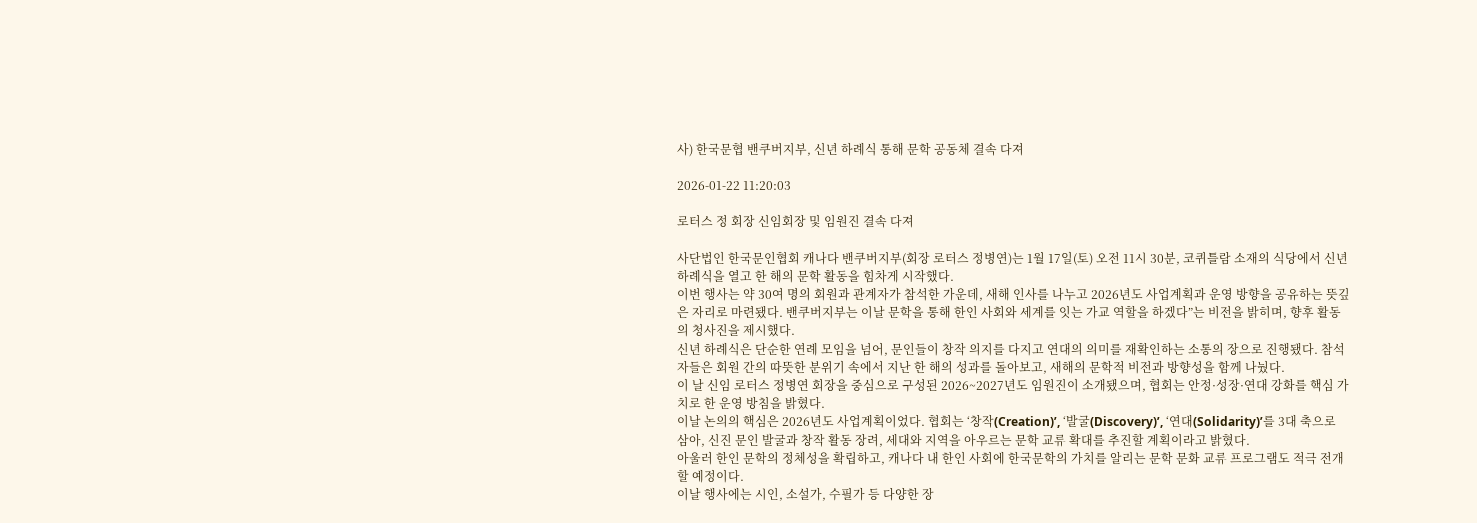사) 한국문협 밴쿠버지부, 신년 하례식 통해 문학 공동체 결속 다져

2026-01-22 11:20:03

로터스 정 회장 신임회장 및 임원진 결속 다져

사단법인 한국문인협회 캐나다 밴쿠버지부(회장 로터스 정병연)는 1월 17일(토) 오전 11시 30분, 코퀴틀람 소재의 식당에서 신년 하례식을 열고 한 해의 문학 활동을 힘차게 시작했다.
이번 행사는 약 30여 명의 회원과 관계자가 참석한 가운데, 새해 인사를 나누고 2026년도 사업계획과 운영 방향을 공유하는 뜻깊은 자리로 마련됐다. 밴쿠버지부는 이날 문학을 통해 한인 사회와 세계를 잇는 가교 역할을 하겠다”는 비전을 밝히며, 향후 활동의 청사진을 제시했다.
신년 하례식은 단순한 연례 모임을 넘어, 문인들이 창작 의지를 다지고 연대의 의미를 재확인하는 소통의 장으로 진행됐다. 참석자들은 회원 간의 따뜻한 분위기 속에서 지난 한 해의 성과를 돌아보고, 새해의 문학적 비전과 방향성을 함께 나눴다.
이 날 신임 로터스 정병연 회장을 중심으로 구성된 2026~2027년도 임원진이 소개됐으며, 협회는 안정·성장·연대 강화를 핵심 가치로 한 운영 방침을 밝혔다.
이날 논의의 핵심은 2026년도 사업계획이었다. 협회는 ‘창작(Creation)’, ‘발굴(Discovery)’, ‘연대(Solidarity)’를 3대 축으로 삼아, 신진 문인 발굴과 창작 활동 장려, 세대와 지역을 아우르는 문학 교류 확대를 추진할 계획이라고 밝혔다.
아울러 한인 문학의 정체성을 확립하고, 캐나다 내 한인 사회에 한국문학의 가치를 알리는 문학 문화 교류 프로그램도 적극 전개할 예정이다.
이날 행사에는 시인, 소설가, 수필가 등 다양한 장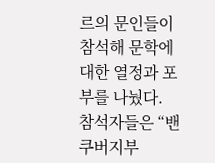르의 문인들이 참석해 문학에 대한 열정과 포부를 나눴다. 참석자들은 “밴쿠버지부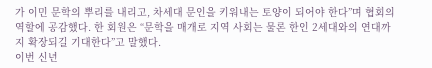가 이민 문학의 뿌리를 내리고, 차세대 문인을 키워내는 토양이 되어야 한다”며 협회의 역할에 공감했다. 한 회원은 “문학을 매개로 지역 사회는 물론 한인 2세대와의 연대까지 확장되길 기대한다”고 말했다.
이번 신년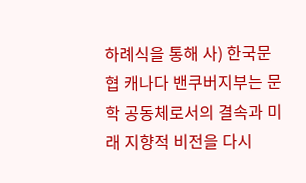하례식을 통해 사) 한국문협 캐나다 밴쿠버지부는 문학 공동체로서의 결속과 미래 지향적 비전을 다시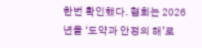한번 확인했다. 협회는 2026년을 ‘도약과 안정의 해’로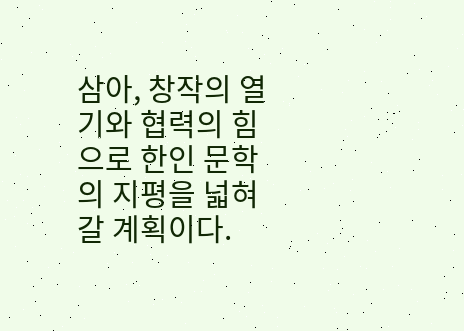삼아, 창작의 열기와 협력의 힘으로 한인 문학의 지평을 넓혀갈 계획이다.